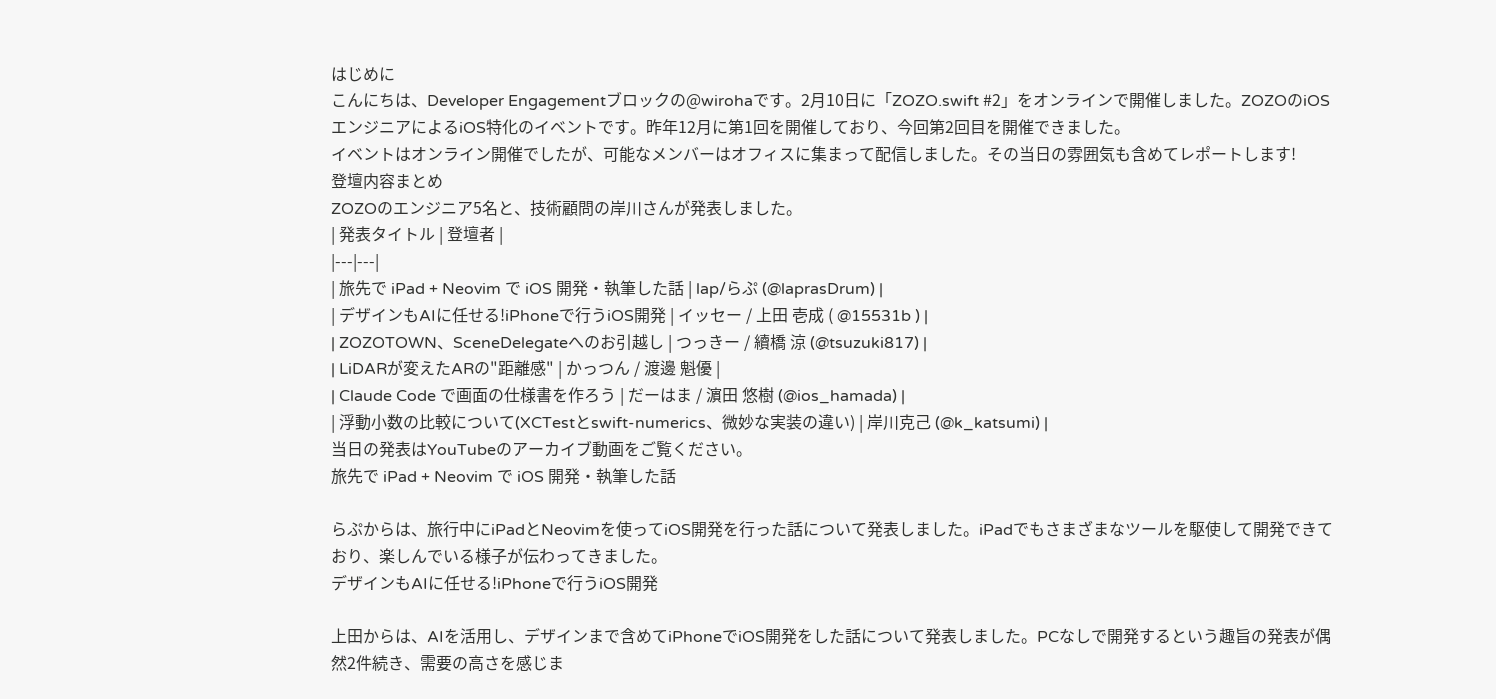はじめに
こんにちは、Developer Engagementブロックの@wirohaです。2月10日に「ZOZO.swift #2」をオンラインで開催しました。ZOZOのiOSエンジニアによるiOS特化のイベントです。昨年12月に第1回を開催しており、今回第2回目を開催できました。
イベントはオンライン開催でしたが、可能なメンバーはオフィスに集まって配信しました。その当日の雰囲気も含めてレポートします!
登壇内容まとめ
ZOZOのエンジニア5名と、技術顧問の岸川さんが発表しました。
| 発表タイトル | 登壇者 |
|---|---|
| 旅先で iPad + Neovim で iOS 開発・執筆した話 | lap/らぷ (@laprasDrum) |
| デザインもAIに任せる!iPhoneで行うiOS開発 | イッセー / 上田 壱成 ( @15531b ) |
| ZOZOTOWN、SceneDelegateへのお引越し | つっきー / 續橋 涼 (@tsuzuki817) |
| LiDARが変えたARの"距離感" | かっつん / 渡邊 魁優 |
| Claude Code で画面の仕様書を作ろう | だーはま / 濵田 悠樹 (@ios_hamada) |
| 浮動小数の比較について(XCTestとswift-numerics、微妙な実装の違い) | 岸川克己 (@k_katsumi) |
当日の発表はYouTubeのアーカイブ動画をご覧ください。
旅先で iPad + Neovim で iOS 開発・執筆した話

らぷからは、旅行中にiPadとNeovimを使ってiOS開発を行った話について発表しました。iPadでもさまざまなツールを駆使して開発できており、楽しんでいる様子が伝わってきました。
デザインもAIに任せる!iPhoneで行うiOS開発

上田からは、AIを活用し、デザインまで含めてiPhoneでiOS開発をした話について発表しました。PCなしで開発するという趣旨の発表が偶然2件続き、需要の高さを感じま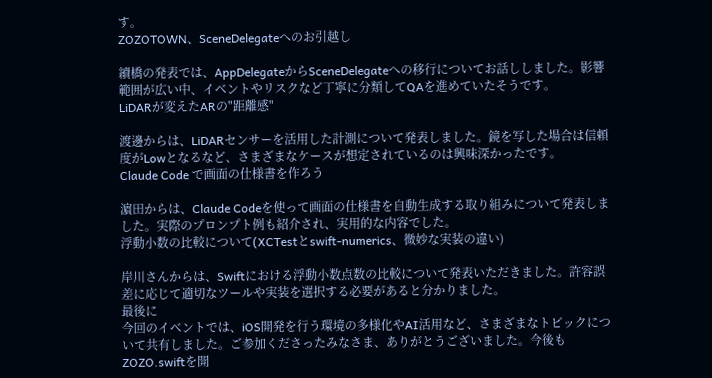す。
ZOZOTOWN、SceneDelegateへのお引越し

續橋の発表では、AppDelegateからSceneDelegateへの移行についてお話ししました。影響範囲が広い中、イベントやリスクなど丁寧に分類してQAを進めていたそうです。
LiDARが変えたARの"距離感"

渡邊からは、LiDARセンサーを活用した計測について発表しました。鏡を写した場合は信頼度がLowとなるなど、さまざまなケースが想定されているのは興味深かったです。
Claude Code で画面の仕様書を作ろう

濵田からは、Claude Codeを使って画面の仕様書を自動生成する取り組みについて発表しました。実際のプロンプト例も紹介され、実用的な内容でした。
浮動小数の比較について(XCTestとswift-numerics、微妙な実装の違い)

岸川さんからは、Swiftにおける浮動小数点数の比較について発表いただきました。許容誤差に応じて適切なツールや実装を選択する必要があると分かりました。
最後に
今回のイベントでは、iOS開発を行う環境の多様化やAI活用など、さまざまなトピックについて共有しました。ご参加くださったみなさま、ありがとうございました。今後もZOZO.swiftを開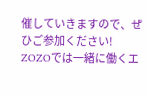催していきますので、ぜひご参加ください!
ZOZOでは一緒に働くエ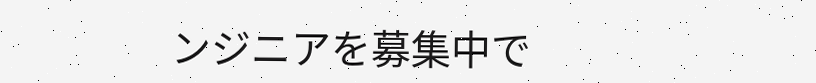ンジニアを募集中で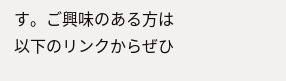す。ご興味のある方は以下のリンクからぜひ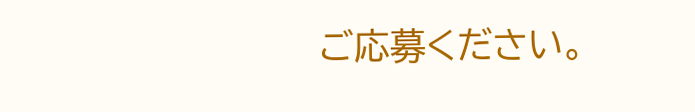ご応募ください。